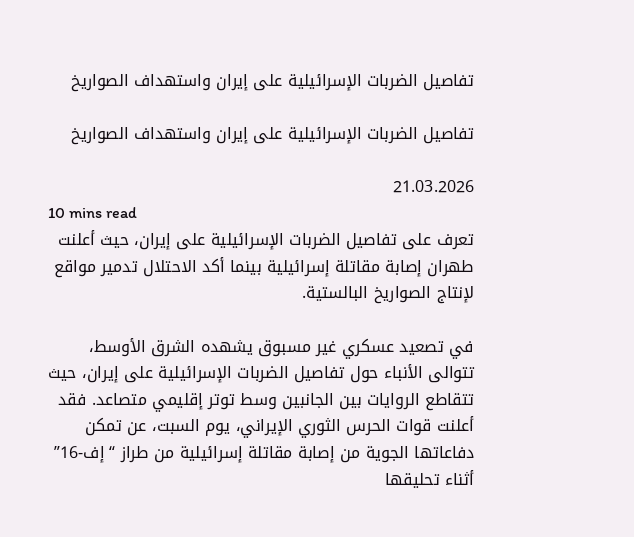تفاصيل الضربات الإسرائيلية على إيران واستهداف الصواريخ

تفاصيل الضربات الإسرائيلية على إيران واستهداف الصواريخ

21.03.2026
10 mins read
تعرف على تفاصيل الضربات الإسرائيلية على إيران، حيث أعلنت طهران إصابة مقاتلة إسرائيلية بينما أكد الاحتلال تدمير مواقع لإنتاج الصواريخ البالستية.

في تصعيد عسكري غير مسبوق يشهده الشرق الأوسط، تتوالى الأنباء حول تفاصيل الضربات الإسرائيلية على إيران، حيث تتقاطع الروايات بين الجانبين وسط توتر إقليمي متصاعد. فقد أعلنت قوات الحرس الثوري الإيراني، يوم السبت، عن تمكن دفاعاتها الجوية من إصابة مقاتلة إسرائيلية من طراز “إف-16” أثناء تحليقها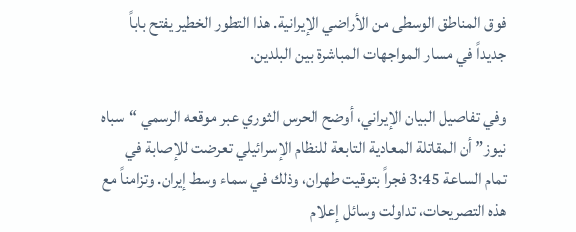فوق المناطق الوسطى من الأراضي الإيرانية. هذا التطور الخطير يفتح باباً جديداً في مسار المواجهات المباشرة بين البلدين.

وفي تفاصيل البيان الإيراني، أوضح الحرس الثوري عبر موقعه الرسمي “سباه نيوز” أن المقاتلة المعادية التابعة للنظام الإسرائيلي تعرضت للإصابة في تمام الساعة 3:45 فجراً بتوقيت طهران، وذلك في سماء وسط إيران. وتزامناً مع هذه التصريحات، تداولت وسائل إعلام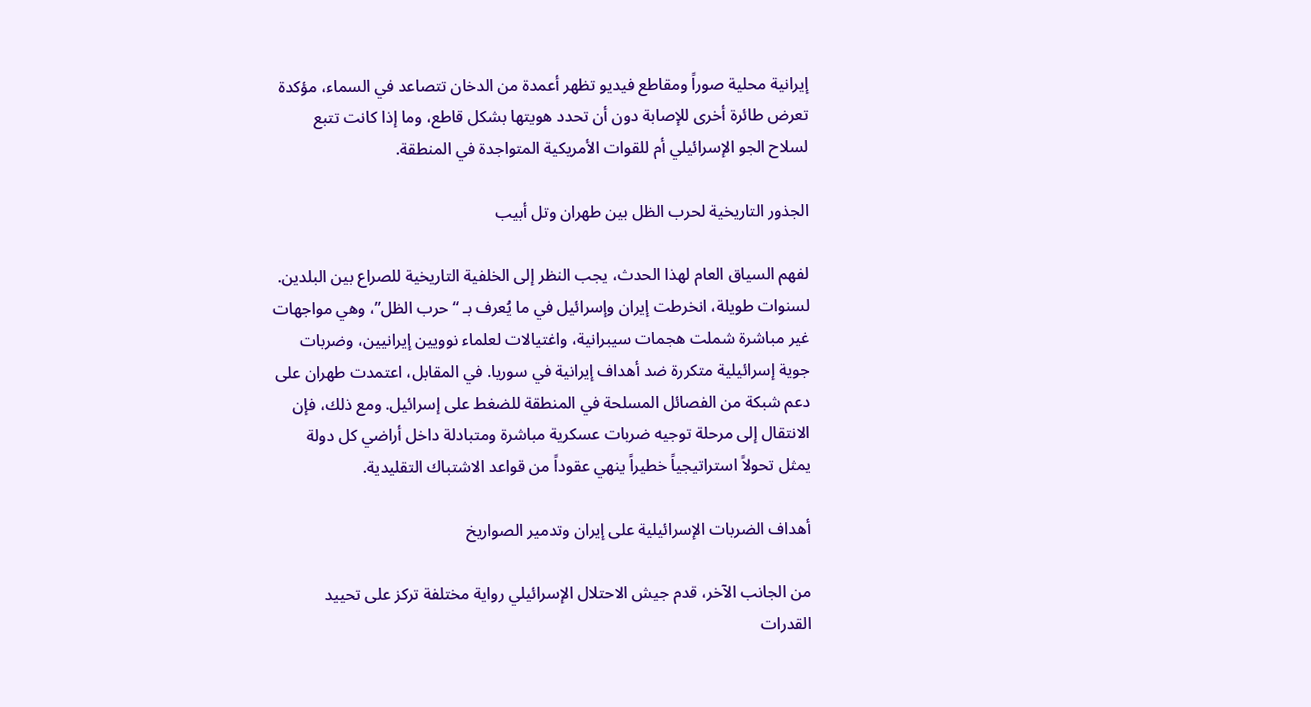إيرانية محلية صوراً ومقاطع فيديو تظهر أعمدة من الدخان تتصاعد في السماء، مؤكدة تعرض طائرة أخرى للإصابة دون أن تحدد هويتها بشكل قاطع، وما إذا كانت تتبع لسلاح الجو الإسرائيلي أم للقوات الأمريكية المتواجدة في المنطقة.

الجذور التاريخية لحرب الظل بين طهران وتل أبيب

لفهم السياق العام لهذا الحدث، يجب النظر إلى الخلفية التاريخية للصراع بين البلدين. لسنوات طويلة، انخرطت إيران وإسرائيل في ما يُعرف بـ “حرب الظل”، وهي مواجهات غير مباشرة شملت هجمات سيبرانية، واغتيالات لعلماء نوويين إيرانيين، وضربات جوية إسرائيلية متكررة ضد أهداف إيرانية في سوريا. في المقابل، اعتمدت طهران على دعم شبكة من الفصائل المسلحة في المنطقة للضغط على إسرائيل. ومع ذلك، فإن الانتقال إلى مرحلة توجيه ضربات عسكرية مباشرة ومتبادلة داخل أراضي كل دولة يمثل تحولاً استراتيجياً خطيراً ينهي عقوداً من قواعد الاشتباك التقليدية.

أهداف الضربات الإسرائيلية على إيران وتدمير الصواريخ

من الجانب الآخر، قدم جيش الاحتلال الإسرائيلي رواية مختلفة تركز على تحييد القدرات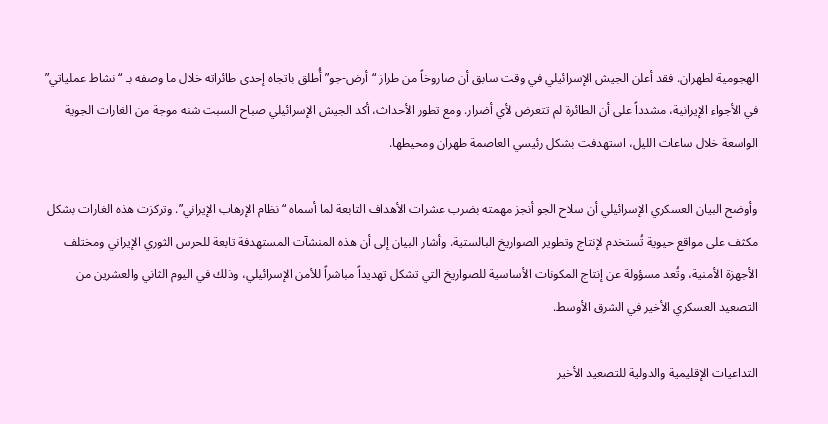الهجومية لطهران. فقد أعلن الجيش الإسرائيلي في وقت سابق أن صاروخاً من طراز “أرض-جو” أُطلق باتجاه إحدى طائراته خلال ما وصفه بـ “نشاط عملياتي” في الأجواء الإيرانية، مشدداً على أن الطائرة لم تتعرض لأي أضرار. ومع تطور الأحداث، أكد الجيش الإسرائيلي صباح السبت شنه موجة من الغارات الجوية الواسعة خلال ساعات الليل، استهدفت بشكل رئيسي العاصمة طهران ومحيطها.

وأوضح البيان العسكري الإسرائيلي أن سلاح الجو أنجز مهمته بضرب عشرات الأهداف التابعة لما أسماه “نظام الإرهاب الإيراني”. وتركزت هذه الغارات بشكل مكثف على مواقع حيوية تُستخدم لإنتاج وتطوير الصواريخ البالستية. وأشار البيان إلى أن هذه المنشآت المستهدفة تابعة للحرس الثوري الإيراني ومختلف الأجهزة الأمنية، وتُعد مسؤولة عن إنتاج المكونات الأساسية للصواريخ التي تشكل تهديداً مباشراً للأمن الإسرائيلي، وذلك في اليوم الثاني والعشرين من التصعيد العسكري الأخير في الشرق الأوسط.

التداعيات الإقليمية والدولية للتصعيد الأخير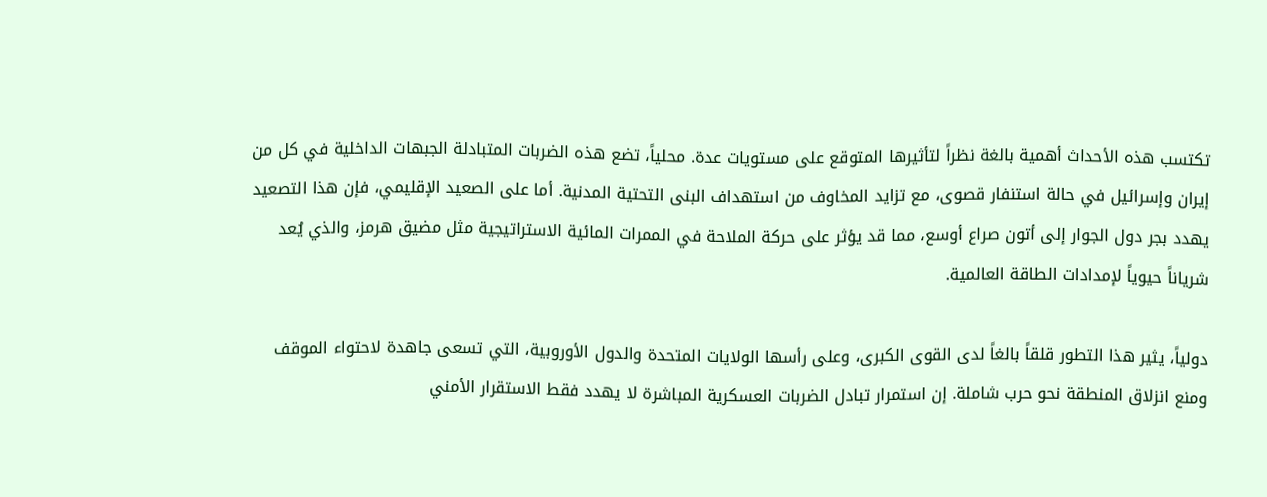تكتسب هذه الأحداث أهمية بالغة نظراً لتأثيرها المتوقع على مستويات عدة. محلياً، تضع هذه الضربات المتبادلة الجبهات الداخلية في كل من إيران وإسرائيل في حالة استنفار قصوى، مع تزايد المخاوف من استهداف البنى التحتية المدنية. أما على الصعيد الإقليمي، فإن هذا التصعيد يهدد بجر دول الجوار إلى أتون صراع أوسع، مما قد يؤثر على حركة الملاحة في الممرات المائية الاستراتيجية مثل مضيق هرمز، والذي يُعد شرياناً حيوياً لإمدادات الطاقة العالمية.

دولياً، يثير هذا التطور قلقاً بالغاً لدى القوى الكبرى، وعلى رأسها الولايات المتحدة والدول الأوروبية، التي تسعى جاهدة لاحتواء الموقف ومنع انزلاق المنطقة نحو حرب شاملة. إن استمرار تبادل الضربات العسكرية المباشرة لا يهدد فقط الاستقرار الأمني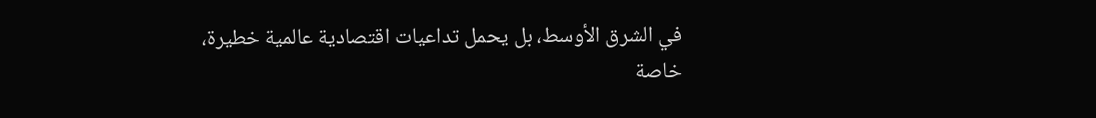في الشرق الأوسط، بل يحمل تداعيات اقتصادية عالمية خطيرة، خاصة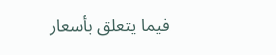فيما يتعلق بأسعار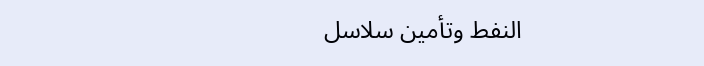النفط وتأمين سلاسل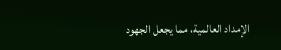الإمداد العالمية، مما يجعل الجهود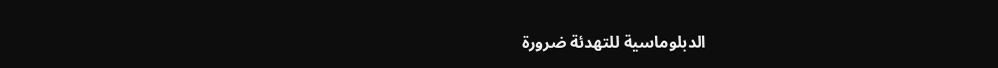الدبلوماسية للتهدئة ضرورة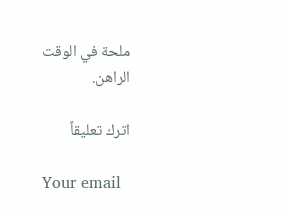ملحة في الوقت الراهن.

اترك تعليقاً

Your email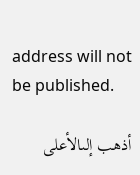address will not be published.

أذهب إلىالأعلى